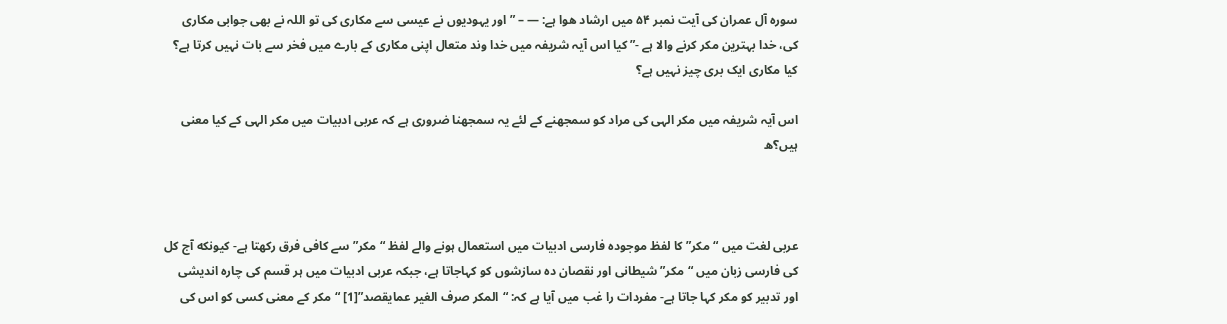سورہ آل عمران کی آیت نمبر ۵۴ میں ارشاد ھوا ہے: — – ” اور یہودیوں نے عیسی سے مکاری کی تو اللہ نے بھی جوابی مکاری کی، خدا بہترین مکر کرنے والا ہے -” کیا اس آیہ شریفہ میں خدا وند متعال اپنی مکاری کے بارے میں فخر سے بات نہیں کرتا ہے؟ کیا مکاری ایک بری چیز نہیں ہے؟

اس آیہ شریفہ میں مکر الہی کی مراد کو سمجھنے کے لئے یہ سمجھنا ضروری ہے کہ عربی ادبیات میں مکر الہی کے کیا معنی ہیں؟ھ



عربى لغت میں “مکر” کا لفظ موجوده فارسی ادبیات میں استعمال ہونے والے لفظ “مکر” سے کافی فرق رکهتا ہے- کیونکه آج کل کی فارسی زبان میں “مکر” شیطانی اور نقصان ده سازشوں کو کہاجاتا ہے، جبکہ عربی ادبیات میں ہر قسم کی چارہ اندیشی اور تدبیر کو مکر کہا جاتا ہے- مفردات را غب میں آیا ہے کہ: “المکر صرف الغیر عمایقصد”[1] “مکر کے معنی کسی کو اس کی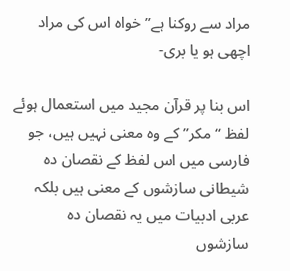مراد سے روکنا ہے” خواہ اس کی مراد اچهی ہو یا بری-

اس بنا پر قرآن مجید میں استعمال ہوئے لفظ “مکر” کے وہ معنی نہیں ہیں، جو فارسی میں اس لفظ کے نقصان دہ شیطانی سازشوں کے معنی ہیں بلکہ عربی ادبیات میں یہ نقصان دہ سازشوں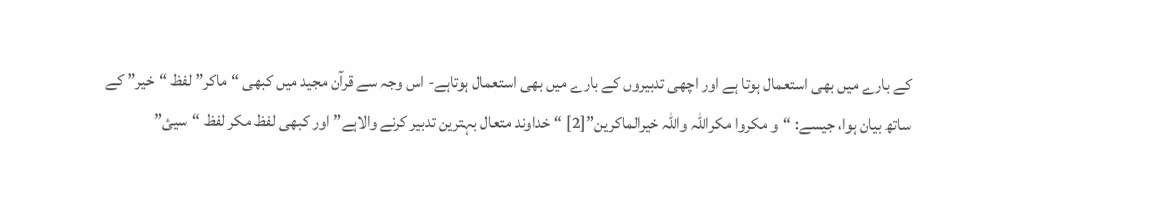کے بارے میں بھی استعمال ہوتا ہے اور اچهی تدبیروں کے بارے میں بھی استعمال ہوتاہے- اس وجہ سے قرآن مجید میں کبھی “ماکر” لفظ “خیر” کے ساتھ بیان ہوا، جیسے: “و مکروا مکراللہ واللہ خیرالماکرین”[2] “خداوند متعال بہترین تدبیر کرنے والاہے” اور کبھی لفظ مکر لفظ “سیئ”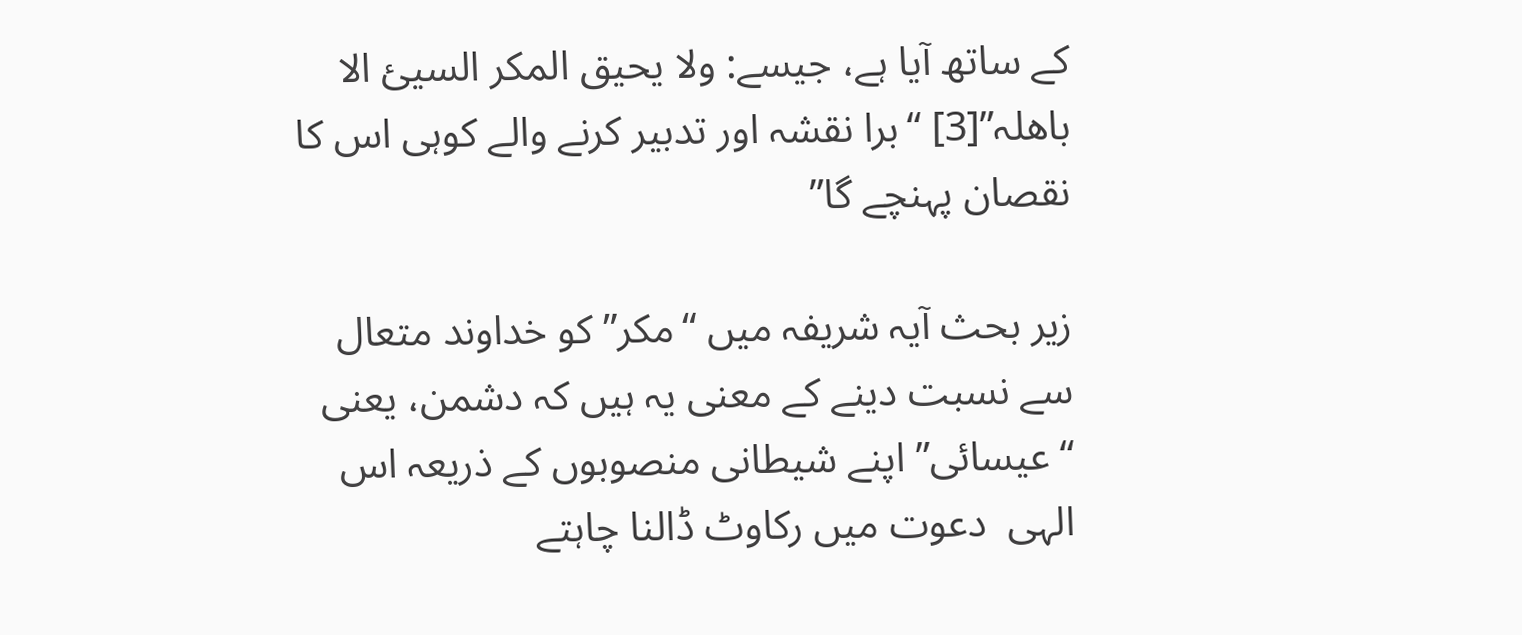کے ساتھ آیا ہے، جیسے: ولا یحیق المکر السیئ الا باهلہ”[3] “برا نقشہ اور تدبیر کرنے والے کوہی اس کا نقصان پہنچے گا”

زیر بحث آیہ شریفہ میں “مکر” کو خداوند متعال سے نسبت دینے کے معنی یہ ہیں کہ دشمن، یعنی “عیسائی” اپنے شیطانی منصوبوں کے ذریعہ اس الہی  دعوت میں رکاوٹ ڈالنا چاہتے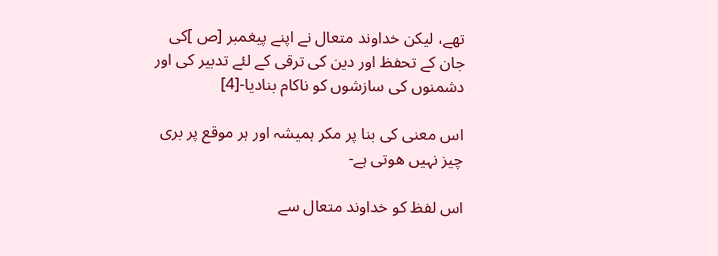تهے، لیکن خداوند متعال نے اپنے پیغمبر [ص ]کی جان کے تحفظ اور دین کی ترقی کے لئے تدبیر کی اور دشمنوں کی سازشوں کو ناکام بنادیا-[4]

اس معنی کی بنا پر مکر ہمیشہ اور ہر موقع پر بری چیز نہیں ھوتی ہے-

اس لفظ کو خداوند متعال سے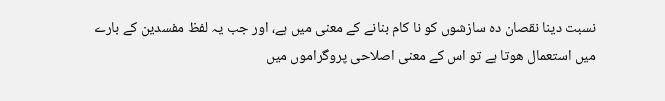نسبت دینا نقصان دہ سازشوں کو نا کام بنانے کے معنی میں ہے، اور جب یہ لفظ مفسدین کے بارے میں استعمال ھوتا ہے تو اس کے معنی اصلاحی پروگراموں میں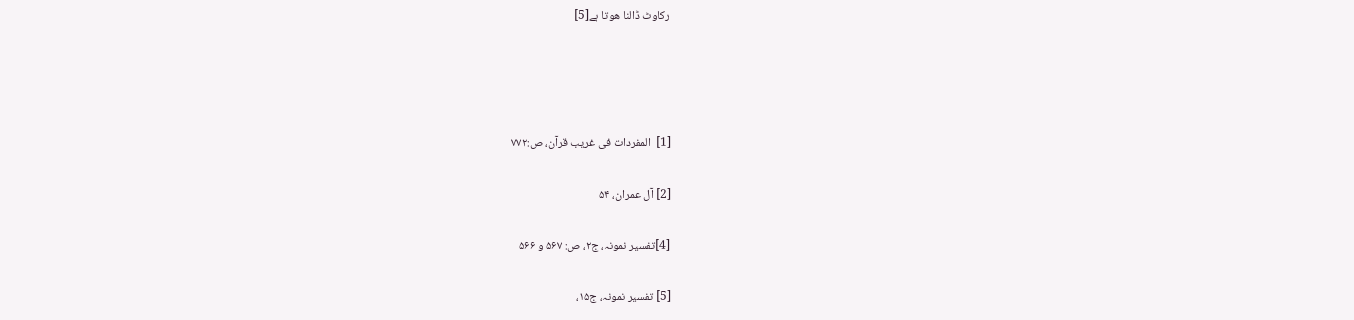رکاوٹ ڈالنا ھوتا ہے[5]




[1]  المفردات فی غریب قرآن، ص:۷۷۲

[2] آل عمران، ۵۴

[4]تفسیر نمونہ، ج۲، ص: ۵۶۷ و ۵۶۶

[5] تفسیر نمونہ، ج۱۵،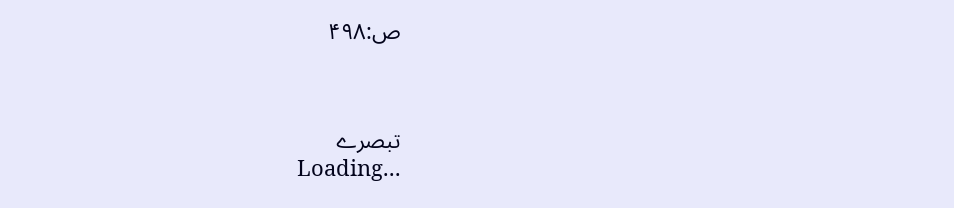ص:۴۹۸



تبصرے
Loading...